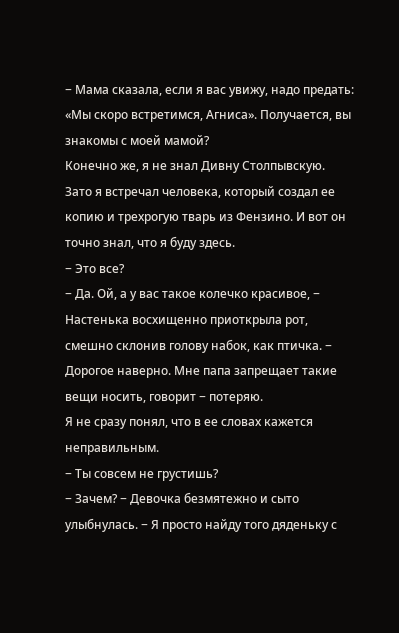− Мама сказала, если я вас увижу, надо предать: «Мы скоро встретимся, Агниса». Получается, вы знакомы с моей мамой?
Конечно же, я не знал Дивну Столпывскую. Зато я встречал человека, который создал ее копию и трехрогую тварь из Фензино. И вот он точно знал, что я буду здесь.
− Это все?
− Да. Ой, а у вас такое колечко красивое, − Настенька восхищенно приоткрыла рот, смешно склонив голову набок, как птичка. − Дорогое наверно. Мне папа запрещает такие вещи носить, говорит − потеряю.
Я не сразу понял, что в ее словах кажется неправильным.
− Ты совсем не грустишь?
− Зачем? − Девочка безмятежно и сыто улыбнулась. − Я просто найду того дяденьку с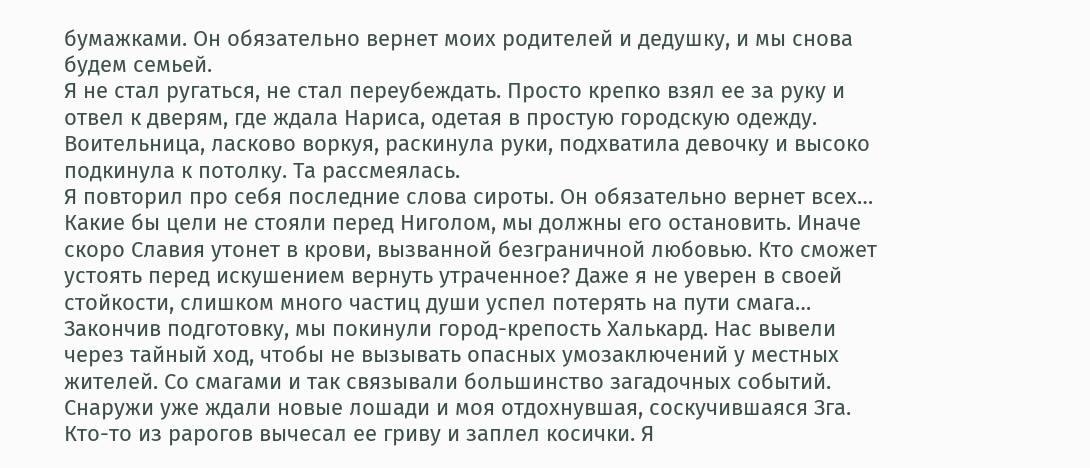бумажками. Он обязательно вернет моих родителей и дедушку, и мы снова будем семьей.
Я не стал ругаться, не стал переубеждать. Просто крепко взял ее за руку и отвел к дверям, где ждала Нариса, одетая в простую городскую одежду. Воительница, ласково воркуя, раскинула руки, подхватила девочку и высоко подкинула к потолку. Та рассмеялась.
Я повторил про себя последние слова сироты. Он обязательно вернет всех…
Какие бы цели не стояли перед Ниголом, мы должны его остановить. Иначе скоро Славия утонет в крови, вызванной безграничной любовью. Кто сможет устоять перед искушением вернуть утраченное? Даже я не уверен в своей стойкости, слишком много частиц души успел потерять на пути смага…
Закончив подготовку, мы покинули город-крепость Халькард. Нас вывели через тайный ход, чтобы не вызывать опасных умозаключений у местных жителей. Со смагами и так связывали большинство загадочных событий.
Снаружи уже ждали новые лошади и моя отдохнувшая, соскучившаяся Зга. Кто-то из рарогов вычесал ее гриву и заплел косички. Я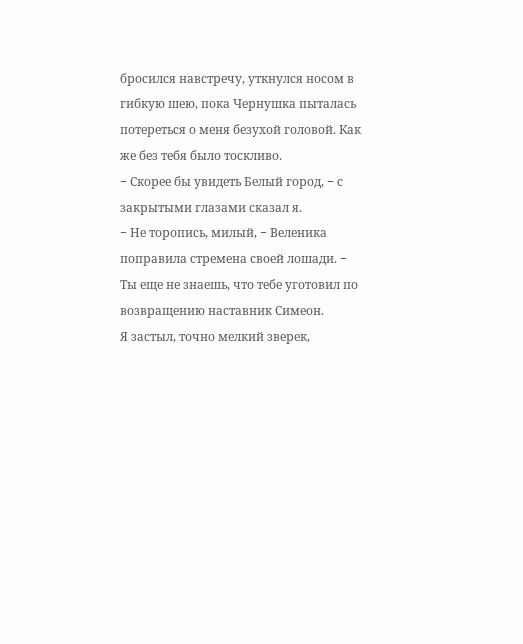бросился навстречу, уткнулся носом в гибкую шею, пока Чернушка пыталась потереться о меня безухой головой. Как же без тебя было тоскливо.
− Скорее бы увидеть Белый город, − с закрытыми глазами сказал я.
− Не торопись, милый, − Веленика поправила стремена своей лошади. − Ты еще не знаешь, что тебе уготовил по возвращению наставник Симеон.
Я застыл, точно мелкий зверек,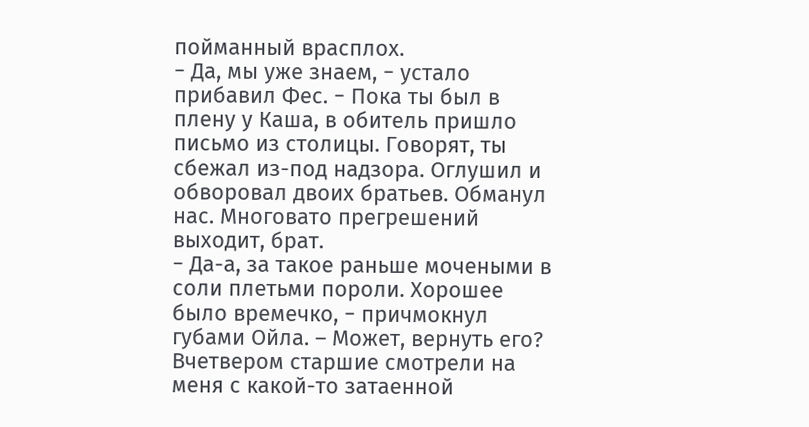пойманный врасплох.
− Да, мы уже знаем, − устало прибавил Фес. − Пока ты был в плену у Каша, в обитель пришло письмо из столицы. Говорят, ты сбежал из-под надзора. Оглушил и обворовал двоих братьев. Обманул нас. Многовато прегрешений выходит, брат.
− Да-а, за такое раньше мочеными в соли плетьми пороли. Хорошее было времечко, − причмокнул губами Ойла. – Может, вернуть его?
Вчетвером старшие смотрели на меня с какой-то затаенной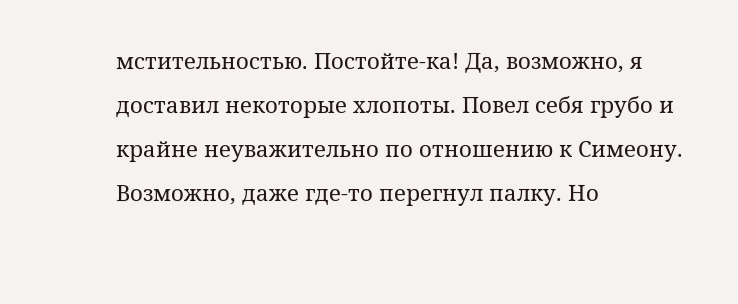мстительностью. Постойте-ка! Да, возможно, я доставил некоторые хлопоты. Повел себя грубо и крайне неуважительно по отношению к Симеону. Возможно, даже где-то перегнул палку. Но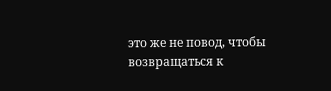это же не повод, чтобы возвращаться к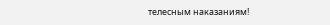телесным наказаниям!